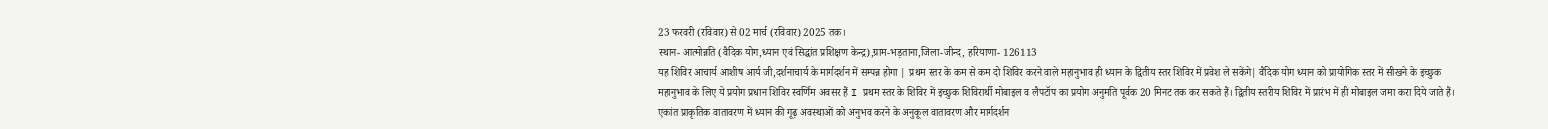23 फरवरी (रविवार) से 02 मार्च (रविवार) 2025 तक।
स्थान- आत्मोन्नति (वैदिक योग,ध्यान एवं सिद्धांत प्रशिक्षण केन्द्र),ग्राम-भड़ताना,जिला-जीन्द, हरियाणा- 126113
यह शिविर आचार्य आशीष आर्य जी,दर्शनाचार्य के मार्गदर्शन में सम्पन्न होगा | प्रथम स्तर के कम से कम दो शिविर करने वाले महानुभाव ही ध्यान के द्वितीय स्तर शिविर में प्रवेश ले सकेंगे| वैदिक योग ध्यान को प्रायोगिक स्तर में सीखने के इच्छुक महानुभाव के लिए ये प्रयोग प्रधान शिविर स्वर्णिम अवसर हैं I प्रथम स्तर के शिविर में इच्छुक शिविरार्थी मोबाइल व लैपटॉप का प्रयोग अनुमति पूर्वक 20 मिनट तक कर सकते हैं। द्वितीय स्तरीय शिविर में प्रारंभ में ही मोबाइल जमा करा दिये जाते हैं।
एकांत प्राकृतिक वातावरण में ध्यान की गूढ़ अवस्थाओं को अनुभव करने के अनुकूल वातावरण और मार्गदर्शन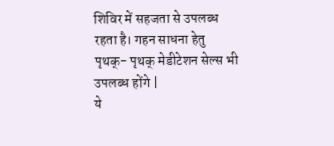शिविर में सहजता से उपलब्ध रहता है। गहन साधना हेतु पृथक्- पृथक् मेडीटेशन सेल्स भी उपलब्ध होंगे |
ये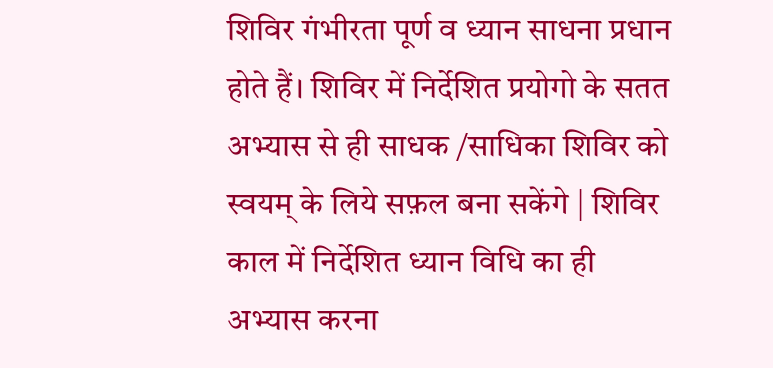शिविर गंभीरता पूर्ण व ध्यान साधना प्रधान होते हैं। शिविर में निर्देशित प्रयोगो के सतत अभ्यास से ही साधक /साधिका शिविर को स्वयम् के लिये सफ़ल बना सकेंगे | शिविर काल में निर्देशित ध्यान विधि का ही अभ्यास करना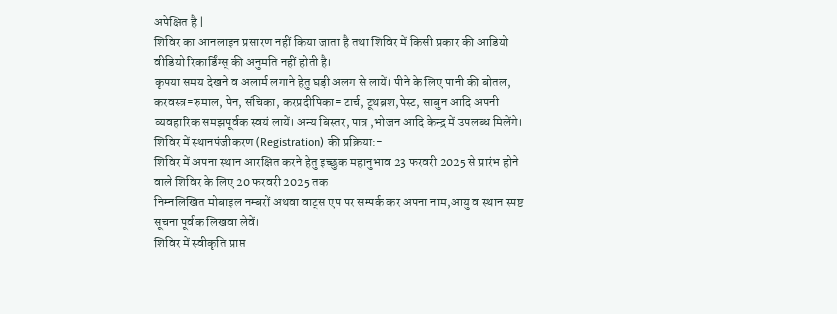अपेक्षित है |
शिविर का आनलाइन प्रसारण नहीं किया जाता है तथा शिविर में किसी प्रकार की आडियो वीडियो रिकार्डिंग्स् की अनुमति नहीं होती है।
कृपया समय देखने व अलार्म लगाने हेतु घड़ी अलग से लायें। पीने के लिए पानी की बोतल, करवस्त्र=रुमाल, पेन, संचिका, करप्रदीपिका= टार्च, टूथब्रश,पेस्ट, साबुन आदि अपनी व्यवहारिक समझपूर्वक स्वयं लायें। अन्य बिस्तर, पात्र ,भोजन आदि केन्द्र में उपलब्ध मिलेंगे।
शिविर में स्थानपंजीकरण (Registration) की प्रक्रिया:-
शिविर में अपना स्थान आरक्षित करने हेतु इच्छुक महानुभाव 23 फरवरी 2025 से प्रारंभ होने वाले शिविर के लिए 20 फरवरी 2025 तक
निम्नलिखित मोबाइल नम्बरों अथवा वाट्स एप पर सम्पर्क कर अपना नाम,आयु व स्थान स्पष्ट सूचना पूर्वक लिखवा लेवें।
शिविर में स्वीकृति प्राप्त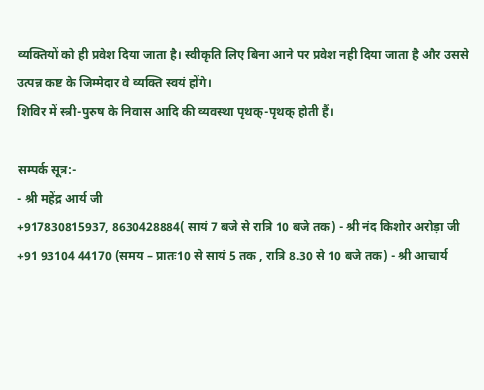व्यक्तियों को ही प्रवेश दिया जाता है। स्वीकृति लिए बिना आने पर प्रवेश नही दिया जाता है और उससे उत्पन्न कष्ट के जिम्मेदार वे व्यक्ति स्वयं होंगे।
शिविर में स्त्री-पुरुष के निवास आदि की व्यवस्था पृथक्-पृथक् होती हैं।

सम्पर्क सूत्र:-
- श्री महेंद्र आर्य जी
+917830815937, 8630428884( सायं 7 बजे से रात्रि 10 बजे तक) - श्री नंद किशोर अरोड़ा जी
+91 93104 44170 (समय – प्रातः10 से सायं 5 तक , रात्रि 8.30 से 10 बजे तक) - श्री आचार्य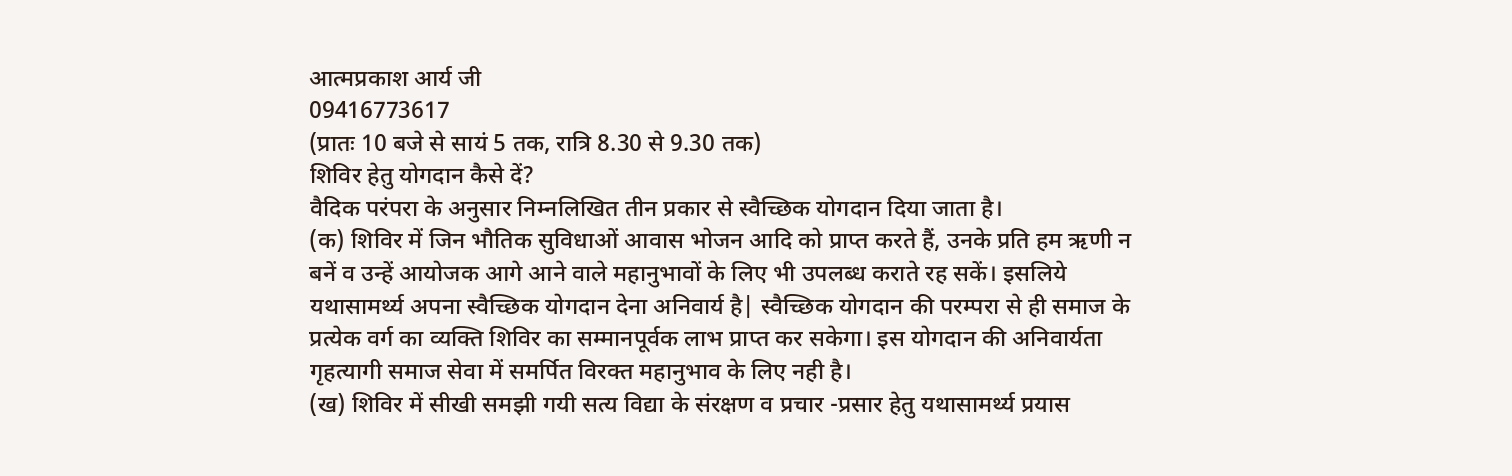आत्मप्रकाश आर्य जी
09416773617
(प्रातः 10 बजे से सायं 5 तक, रात्रि 8.30 से 9.30 तक)
शिविर हेतु योगदान कैसे दें?
वैदिक परंपरा के अनुसार निम्नलिखित तीन प्रकार से स्वैच्छिक योगदान दिया जाता है।
(क) शिविर में जिन भौतिक सुविधाओं आवास भोजन आदि को प्राप्त करते हैं, उनके प्रति हम ऋणी न बनें व उन्हें आयोजक आगे आने वाले महानुभावों के लिए भी उपलब्ध कराते रह सकें। इसलिये यथासामर्थ्य अपना स्वैच्छिक योगदान देना अनिवार्य है| स्वैच्छिक योगदान की परम्परा से ही समाज के प्रत्येक वर्ग का व्यक्ति शिविर का सम्मानपूर्वक लाभ प्राप्त कर सकेगा। इस योगदान की अनिवार्यता गृहत्यागी समाज सेवा में समर्पित विरक्त महानुभाव के लिए नही है।
(ख) शिविर में सीखी समझी गयी सत्य विद्या के संरक्षण व प्रचार -प्रसार हेतु यथासामर्थ्य प्रयास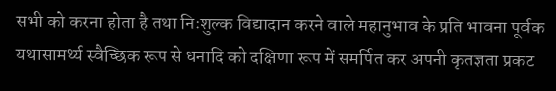सभी को करना होता है तथा निःशुल्क विद्यादान करने वाले महानुभाव के प्रति भावना पूर्वक यथासामर्थ्य स्वैच्छिक रूप से धनादि को दक्षिणा रूप में समर्पित कर अपनी कृतज्ञता प्रकट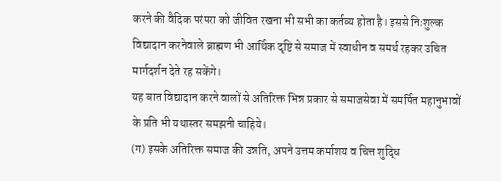करने की वैदिक परंपरा को जीवित रखना भी सभी का कर्तव्य होता है। इससे निःशुल्क विद्यादान करनेवाले ब्राह्मण भी आर्थिक दृष्टि से समाज में स्वाधीन व समर्थ रहकर उचित मार्गदर्शन देते रह सकेंगे।
यह बात विद्यादान करने वालों से अतिरिक्त भिन्न प्रकार से समाजसेवा में समर्पित महानुभावों के प्रति भी यथास्तर समझनी चाहिये।
(ग) इसके अतिरिक्त समाज की उन्नति, अपने उत्तम कर्माशय व चित्त शुद्धि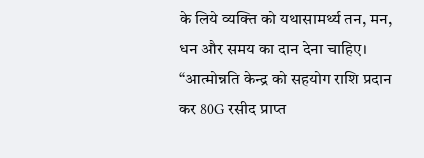के लिये व्यक्ति को यथासामर्थ्य तन, मन, धन और समय का दान देना चाहिए।
“आत्मोन्नति केन्द्र को सहयोग राशि प्रदान कर 80G रसीद प्राप्त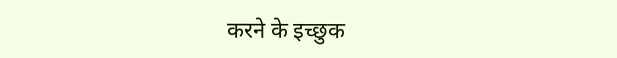करने के इच्छुक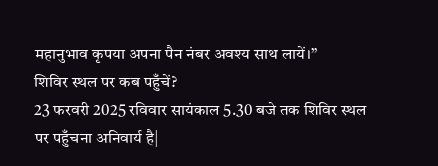महानुभाव कृपया अपना पैन नंबर अवश्य साथ लायें।”
शिविर स्थल पर कब पहुँचें?
23 फरवरी 2025 रविवार सायंकाल 5.30 बजे तक शिविर स्थल पर पहुँचना अनिवार्य है|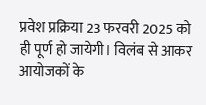प्रवेश प्रक्रिया 23 फरवरी 2025 को ही पूर्ण हो जायेगी। विलंब से आकर आयोजकों के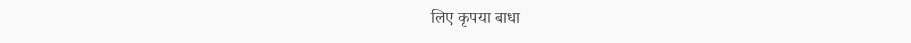लिए कृपया बाधा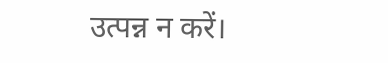उत्पन्न न करें।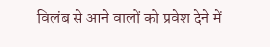विलंब से आने वालों को प्रवेश देने में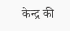केन्द्र की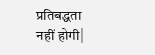प्रतिबद्धता नहीं होगी|